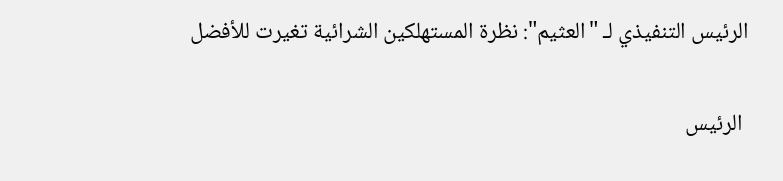الرئيس التنفيذي لـ "العثيم": نظرة المستهلكين الشرائية تغيرت للأفضل

 الرئيس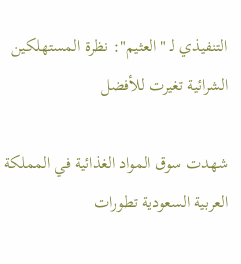التنفيذي لـ "العثيم": نظرة المستهلكين الشرائية تغيرت للأفضل

شهدت سوق المواد الغذائية في المملكة العربية السعودية تطورات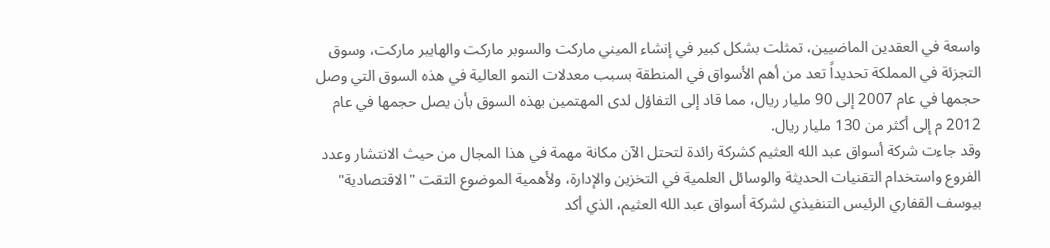واسعة في العقدين الماضيين، تمثلت بشكل كبير في إنشاء الميني ماركت والسوبر ماركت والهايبر ماركت، وسوق التجزئة في المملكة تحديداً تعد من أهم الأسواق في المنطقة بسبب معدلات النمو العالية في هذه السوق التي وصل حجمها في عام 2007 إلى 90 مليار ريال، مما قاد إلى التفاؤل لدى المهتمين بهذه السوق بأن يصل حجمها في عام 2012 م إلى أكثر من 130 مليار ريال.
وقد جاءت شركة أسواق عبد الله العثيم كشركة رائدة لتحتل الآن مكانة مهمة في هذا المجال من حيث الانتشار وعدد الفروع واستخدام التقنيات الحديثة والوسائل العلمية في التخزين والإدارة، ولأهمية الموضوع التقت "الاقتصادية" بيوسف القفاري الرئيس التنفيذي لشركة أسواق عبد الله العثيم، الذي أكد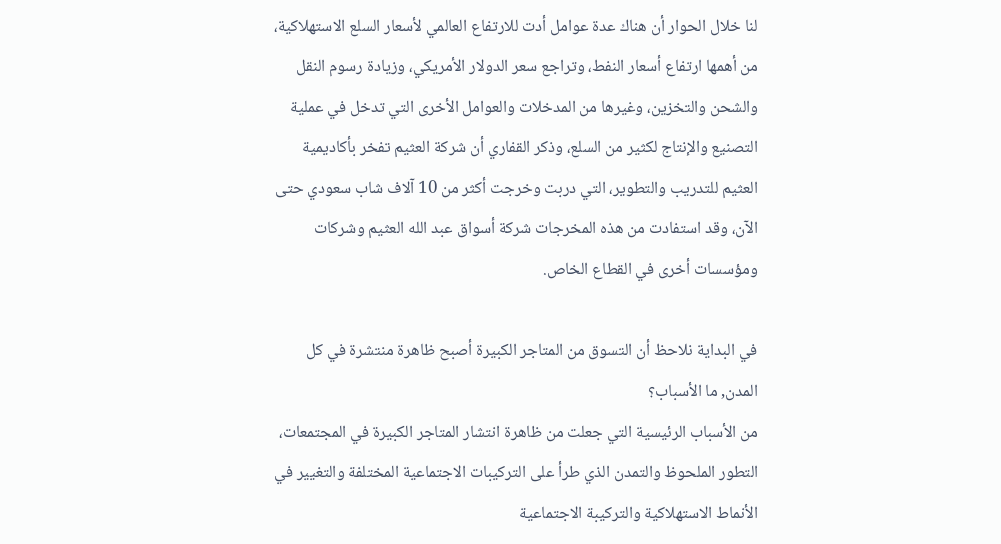لنا خلال الحوار أن هناك عدة عوامل أدت للارتفاع العالمي لأسعار السلع الاستهلاكية، من أهمها ارتفاع أسعار النفط، وتراجع سعر الدولار الأمريكي، وزيادة رسوم النقل والشحن والتخزين، وغيرها من المدخلات والعوامل الأخرى التي تدخل في عملية التصنيع والإنتاج لكثير من السلع، وذكر القفاري أن شركة العثيم تفخر بأكاديمية العثيم للتدريب والتطوير، التي دربت وخرجت أكثر من 10 آلاف شاب سعودي حتى الآن، وقد استفادت من هذه المخرجات شركة أسواق عبد الله العثيم وشركات ومؤسسات أخرى في القطاع الخاص.

في البداية نلاحظ أن التسوق من المتاجر الكبيرة أصبح ظاهرة منتشرة في كل المدن, ما الأسباب؟
من الأسباب الرئيسية التي جعلت من ظاهرة انتشار المتاجر الكبيرة في المجتمعات، التطور الملحوظ والتمدن الذي طرأ على التركيبات الاجتماعية المختلفة والتغيير في الأنماط الاستهلاكية والتركيبة الاجتماعية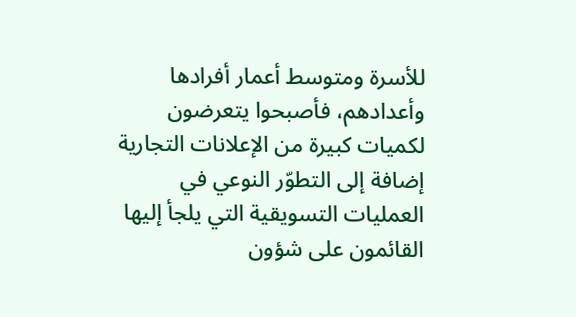للأسرة ومتوسط أعمار أفرادها وأعدادهم، فأصبحوا يتعرضون لكميات كبيرة من الإعلانات التجارية إضافة إلى التطوّر النوعي في العمليات التسويقية التي يلجأ إليها القائمون على شؤون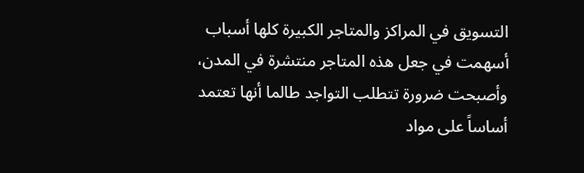التسويق في المراكز والمتاجر الكبيرة كلها أسباب أسهمت في جعل هذه المتاجر منتشرة في المدن، وأصبحت ضرورة تتطلب التواجد طالما أنها تعتمد أساساً على مواد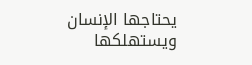يحتاجها الإنسان ويستهلكها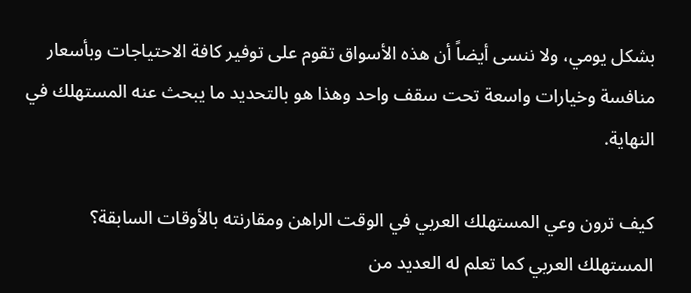بشكل يومي، ولا ننسى أيضاً أن هذه الأسواق تقوم على توفير كافة الاحتياجات وبأسعار منافسة وخيارات واسعة تحت سقف واحد وهذا هو بالتحديد ما يبحث عنه المستهلك في النهاية.

كيف ترون وعي المستهلك العربي في الوقت الراهن ومقارنته بالأوقات السابقة؟
المستهلك العربي كما تعلم له العديد من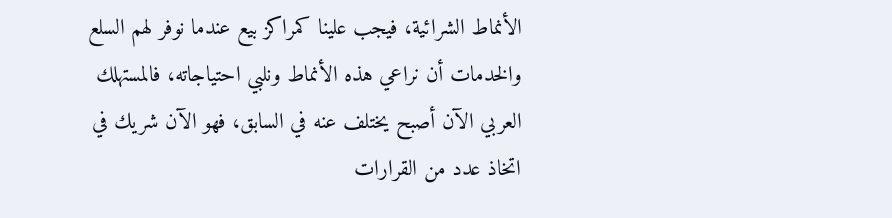الأنماط الشرائية، فيجب علينا كمراكز بيع عندما نوفر لهم السلع والخدمات أن نراعي هذه الأنماط ونلبي احتياجاته، فالمستهلك العربي الآن أصبح يختلف عنه في السابق، فهو الآن شريك في اتخاذ عدد من القرارات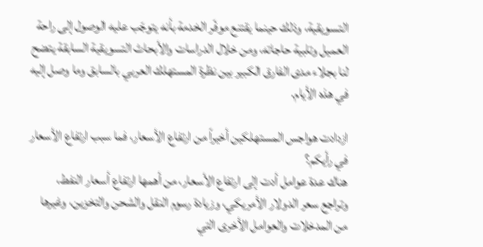التسويقية، وذلك حينما يقتنع موفّر الخدمة بأنه يتوجّب عليه الوصول إلى راحة العميل وتلبية حاجاته، ومن خلال الدراسات والأبحاث التسويقية السابقة يتضح لنا بجلاء مدى الفارق الكبير بين نظرة المستهلك العربي بالسابق وما وصل إليه في هذه الأيام.

ازدادت هواجس المستهلكين أخيراً من ارتفاع الأسعار، فما سبب ارتفاع الأسعار في رأيكم؟
هناك عدة عوامل أدت إلى ارتفاع الأسعار، من أهمها ارتفاع أسعار النفط، وتراجع سعر الدولار الأمريكي، وزيادة رسوم النقل والشحن والتخزين، وغيرها من المدخلات والعوامل الأخرى التي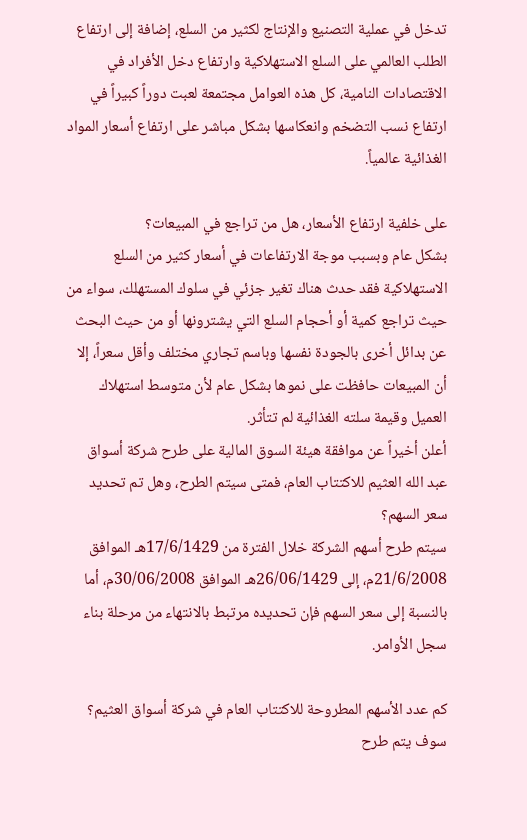تدخل في عملية التصنيع والإنتاج لكثير من السلع، إضافة إلى ارتفاع الطلب العالمي على السلع الاستهلاكية وارتفاع دخل الأفراد في الاقتصادات النامية، كل هذه العوامل مجتمعة لعبت دوراً كبيراً في ارتفاع نسب التضخم وانعكاسها بشكل مباشر على ارتفاع أسعار المواد الغذائية عالمياً.

على خلفية ارتفاع الأسعار، هل من تراجع في المبيعات؟
بشكل عام وبسبب موجة الارتفاعات في أسعار كثير من السلع الاستهلاكية فقد حدث هناك تغير جزئي في سلوك المستهلك، سواء من حيث تراجع كمية أو أحجام السلع التي يشترونها أو من حيث البحث عن بدائل أخرى بالجودة نفسها وباسم تجاري مختلف وأقل سعراً، إلا أن المبيعات حافظت على نموها بشكل عام لأن متوسط استهلاك العميل وقيمة سلته الغذائية لم تتأثر.
أعلن أخيراً عن موافقة هيئة السوق المالية على طرح شركة أسواق عبد الله العثيم للاكتتاب العام، فمتى سيتم الطرح، وهل تم تحديد سعر السهم؟
سيتم طرح أسهم الشركة خلال الفترة من 17/6/1429هـ الموافق 21/6/2008م، إلى 26/06/1429هـ الموافق 30/06/2008م، أما بالنسبة إلى سعر السهم فإن تحديده مرتبط بالانتهاء من مرحلة بناء سجل الأوامر.

كم عدد الأسهم المطروحة للاكتتاب العام في شركة أسواق العثيم؟
سوف يتم طرح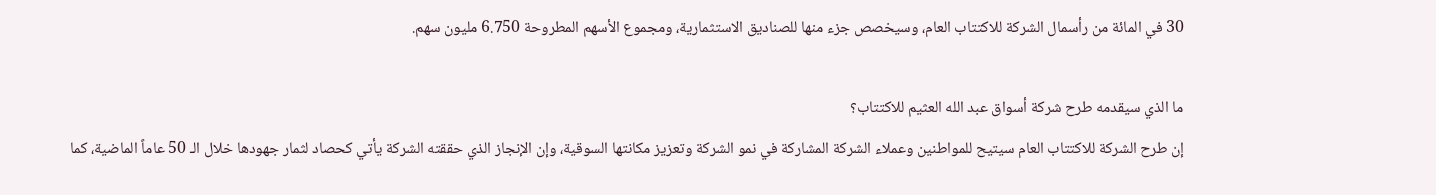30 في المائة من رأسمال الشركة للاكتتاب العام، وسيخصص جزء منها للصناديق الاستثمارية، ومجموع الأسهم المطروحة 6.750 مليون سهم.

ما الذي سيقدمه طرح شركة أسواق عبد الله العثيم للاكتتاب؟
إن طرح الشركة للاكتتاب العام سيتيح للمواطنين وعملاء الشركة المشاركة في نمو الشركة وتعزيز مكانتها السوقية، وإن الإنجاز الذي حققته الشركة يأتي كحصاد لثمار جهودها خلال الـ 50 عاماً الماضية، كما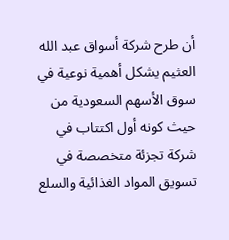أن طرح شركة أسواق عبد الله العثيم يشكل أهمية نوعية في سوق الأسهم السعودية من حيث كونه أول اكتتاب في شركة تجزئة متخصصة في تسويق المواد الغذائية والسلع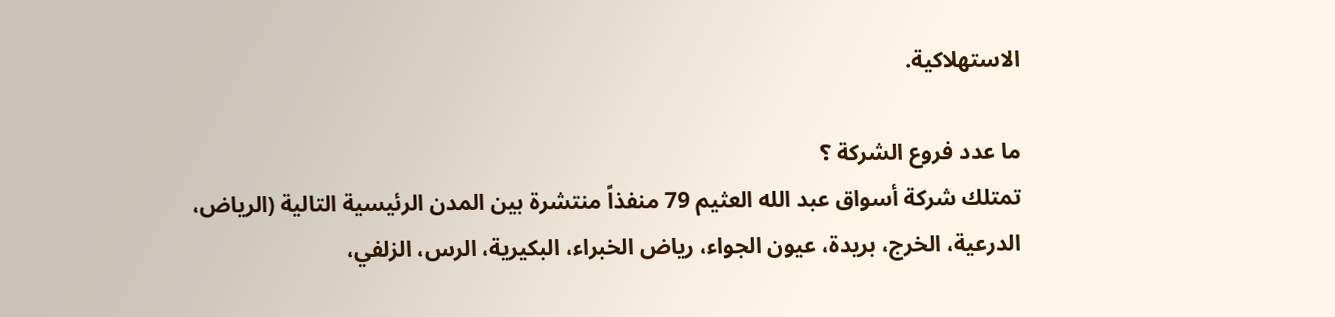الاستهلاكية.

ما عدد فروع الشركة ؟
تمتلك شركة أسواق عبد الله العثيم 79 منفذاً منتشرة بين المدن الرئيسية التالية (الرياض، الدرعية، الخرج، بريدة، عيون الجواء، رياض الخبراء، البكيرية، الرس، الزلفي،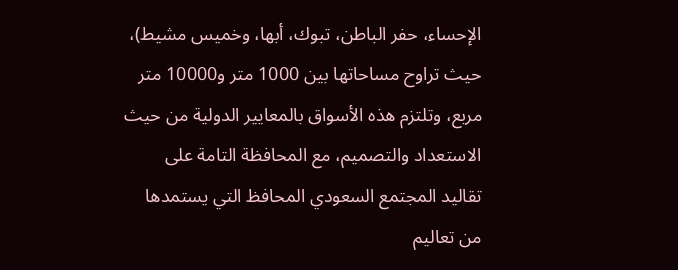الإحساء، حفر الباطن، تبوك، أبها، وخميس مشيط)، حيث تراوح مساحاتها بين 1000 متر و10000 متر مربع، وتلتزم هذه الأسواق بالمعايير الدولية من حيث الاستعداد والتصميم، مع المحافظة التامة على تقاليد المجتمع السعودي المحافظ التي يستمدها من تعاليم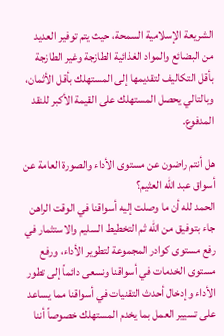الشريعة الإسلامية السمحة، حيث يتم توفير العديد من البضائع والمواد الغذائية الطازجة وغير الطازجة بأقل التكاليف لتقديمها إلى المستهلك بأقل الأثمان، وبالتالي يحصل المستهلك على القيمة الأكبر للنقد المدفوع.

هل أنتم راضون عن مستوى الأداء والصورة العامة عن أسواق عبد الله العثيم؟
الحمد لله أن ما وصلت إليه أسواقنا في الوقت الراهن جاء بتوفيق من الله ثم التخطيط السليم والاستثمار في رفع مستوى كوادر المجموعة لتطوير الأداء، ورفع مستوى الخدمات في أسواقنا ونسعى دائماً إلى تطور الأداء وإدخال أحدث التقنيات في أسواقنا مما يساعد على تسيير العمل بما يخدم المستهلك خصوصاً أننا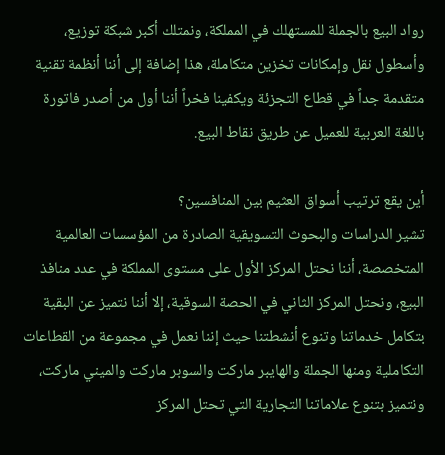رواد البيع بالجملة للمستهلك في المملكة، ونمتلك أكبر شبكة توزيع، وأسطول نقل وإمكانات تخزين متكاملة، هذا إضافة إلى أننا أنظمة تقنية متقدمة جداً في قطاع التجزئة ويكفينا فخراً أننا أول من أصدر فاتورة باللغة العربية للعميل عن طريق نقاط البيع.

أين يقع ترتيب أسواق العثيم بين المنافسين؟
تشير الدراسات والبحوث التسويقية الصادرة من المؤسسات العالمية المتخصصة، أننا نحتل المركز الأول على مستوى المملكة في عدد منافذ البيع، ونحتل المركز الثاني في الحصة السوقية، إلا أننا نتميز عن البقية بتكامل خدماتنا وتنوع أنشطتنا حيث إننا نعمل في مجموعة من القطاعات التكاملية ومنها الجملة والهايبر ماركت والسوبر ماركت والميني ماركت، ونتميز بتنوع علاماتنا التجارية التي تحتل المركز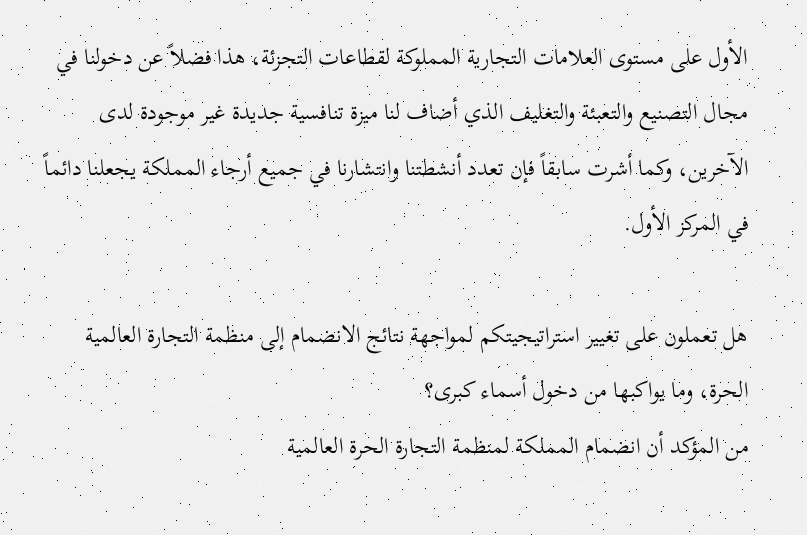الأول على مستوى العلامات التجارية المملوكة لقطاعات التجزئة، هذا فضلاً عن دخولنا في مجال التصنيع والتعبئة والتغليف الذي أضاف لنا ميزة تنافسية جديدة غير موجودة لدى الآخرين، وكما أشرت سابقاً فإن تعدد أنشطتنا وانتشارنا في جميع أرجاء المملكة يجعلنا دائماً في المركز الأول.

هل تعملون على تغيير استراتيجيتكم لمواجهة نتائج الانضمام إلى منظمة التجارة العالمية الحرة، وما يواكبها من دخول أسماء كبرى؟
من المؤكد أن انضمام المملكة لمنظمة التجارة الحرة العالمية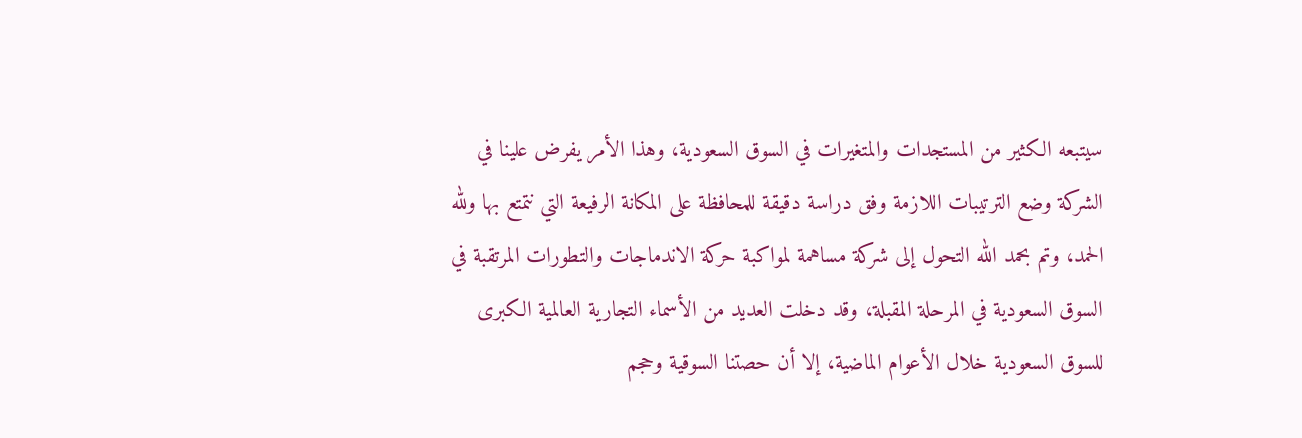سيتبعه الكثير من المستجدات والمتغيرات في السوق السعودية، وهذا الأمر يفرض علينا في الشركة وضع الترتيبات اللازمة وفق دراسة دقيقة للمحافظة على المكانة الرفيعة التي نتمتع بها ولله الحمد، وتم بحمد الله التحول إلى شركة مساهمة لمواكبة حركة الاندماجات والتطورات المرتقبة في السوق السعودية في المرحلة المقبلة، وقد دخلت العديد من الأسماء التجارية العالمية الكبرى للسوق السعودية خلال الأعوام الماضية، إلا أن حصتنا السوقية وحجم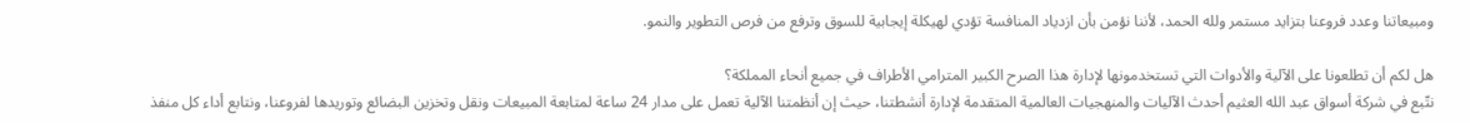ومبيعاتنا وعدد فروعنا بتزايد مستمر ولله الحمد، لأننا نؤمن بأن ازدياد المنافسة تؤدي لهيكلة إيجابية للسوق وترفع من فرص التطوير والنمو.

هل لكم أن تطلعونا على الآلية والأدوات التي تستخدمونها لإدارة هذا الصرح الكبير المترامي الأطراف في جميع أنحاء المملكة؟
نتّبع في شركة أسواق عبد الله العثيم أحدث الآليات والمنهجيات العالمية المتقدمة لإدارة أنشطتنا، حيث إن أنظمتنا الآلية تعمل على مدار 24 ساعة لمتابعة المبيعات ونقل وتخزين البضائع وتوريدها لفروعنا، ونتابع أداء كل منفذ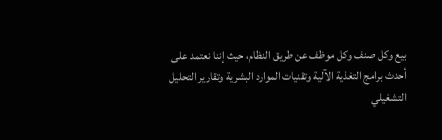بيع وكل صنف وكل موظف عن طريق النظام، حيث إننا نعتمد على أحدث برامج التغذية الآلية وتقنيات الموارد البشرية وتقارير التحليل التشغيلي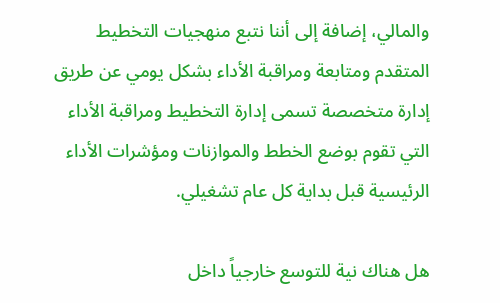والمالي، إضافة إلى أننا نتبع منهجيات التخطيط المتقدم ومتابعة ومراقبة الأداء بشكل يومي عن طريق إدارة متخصصة تسمى إدارة التخطيط ومراقبة الأداء التي تقوم بوضع الخطط والموازنات ومؤشرات الأداء الرئيسية قبل بداية كل عام تشغيلي.

هل هناك نية للتوسع خارجياً داخل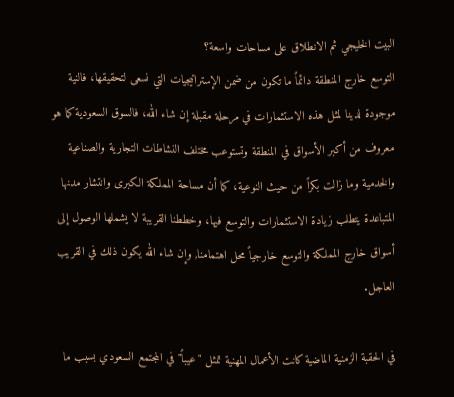البيت الخليجي ثم الانطلاق على مساحات واسعة؟
التوسع خارج المنطقة دائماً ما تكون من ضمن الإستراتيجيات التي نسعى لتحقيقها، فالنية موجودة لدينا لمثل هذه الاستثمارات في مرحلة مقبلة إن شاء الله، فالسوق السعودية كما هو معروف من أكبر الأسواق في المنطقة وتستوعب مختلف النشاطات التجارية والصناعية والخدمية وما زالت بكراً من حيث النوعية، كما أن مساحة المملكة الكبرى وانتشار مدنها المتباعدة يتطلب زيادة الاستثمارات والتوسع فيها، وخططنا القريبة لا يشملها الوصول إلى أسواق خارج المملكة والتوسع خارجياً محل اهتمامنا, وإن شاء الله يكون ذلك في القريب العاجل.

في الحقبة الزمنية الماضية كانت الأعمال المهنية تمثل "عيباً" في المجتمع السعودي بسبب ما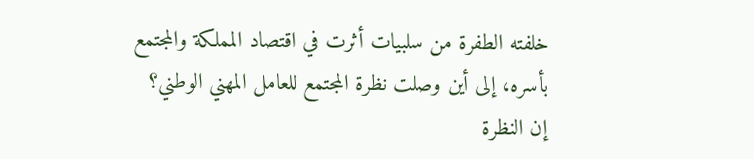خلفته الطفرة من سلبيات أثرت في اقتصاد المملكة والمجتمع بأسره، إلى أين وصلت نظرة المجتمع للعامل المهني الوطني؟
إن النظرة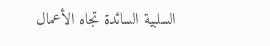السلبية السائدة تجاه الأعمال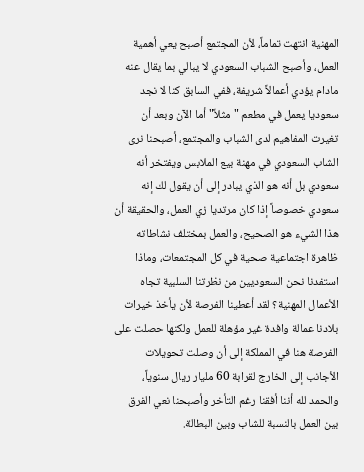المهنية انتهت تماماً، لأن المجتمع أصبح يعي أهمية العمل، وأصبح الشباب السعودي لا يبالي بما يقال عنه مادام يؤدي أعمالاً شريفة، ففي السابق كنا لا نجد سعوديا يعمل في مطعم "مثلاً" أما الآن وبعد أن تغيرت المفاهيم لدى الشباب والمجتمع، أصبحنا نرى الشاب السعودي في مهنة بيع الملابس ويفتخر أنه سعودي بل أنه هو الذي يبادر إلى أن يقول لك إنه سعودي خصوصاً إذا كان مرتديا زي العمل، والحقيقة أن هذا الشيء هو الصحيح، والعمل بمختلف نشاطاته ظاهرة اجتماعية صحية في كل المجتمعات، وماذا استفدنا نحن السعوديين من نظرتنا السلبية تجاه الأعمال المهنية؟ لقد أعطينا الفرصة لأن يأخذ خيرات بلادنا عمالة وافدة غير مؤهلة للعمل ولكنها حصلت على الفرصة هنا في المملكة إلى أن وصلت تحويلات الأجانب إلى الخارج لقرابة 60 مليار ريال سنوياً، والحمد لله أننا أفقنا رغم التأخر وأصبحنا نعي الفرق بين العمل بالنسبة للشاب وبين البطالة.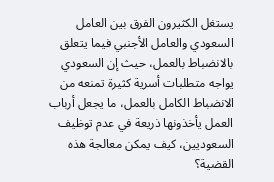يستغل الكثيرون الفرق بين العامل السعودي والعامل الأجنبي فيما يتعلق بالانضباط بالعمل، حيث إن السعودي يواجه متطلبات أسرية كثيرة تمنعه من الانضباط الكامل بالعمل، ما يجعل أرباب العمل يأخذونها ذريعة في عدم توظيف السعوديين، كيف يمكن معالجة هذه القضية؟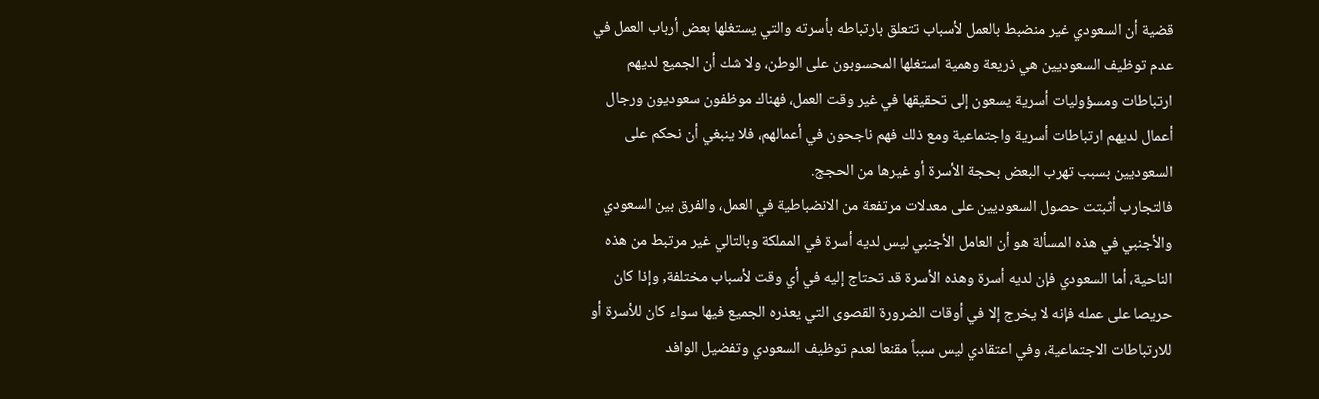قضية أن السعودي غير منضبط بالعمل لأسباب تتعلق بارتباطه بأسرته والتي يستغلها بعض أرباب العمل في عدم توظيف السعوديين هي ذريعة وهمية استغلها المحسوبون على الوطن، ولا شك أن الجميع لديهم ارتباطات ومسؤوليات أسرية يسعون إلى تحقيقها في غير وقت العمل، فهناك موظفون سعوديون ورجال أعمال لديهم ارتباطات أسرية واجتماعية ومع ذلك فهم ناجحون في أعمالهم، فلا ينبغي أن نحكم على السعوديين بسبب تهرب البعض بحجة الأسرة أو غيرها من الحجج.
فالتجارب أثبتت حصول السعوديين على معدلات مرتفعة من الانضباطية في العمل، والفرق بين السعودي والأجنبي في هذه المسألة هو أن العامل الأجنبي ليس لديه أسرة في المملكة وبالتالي غير مرتبط من هذه الناحية، أما السعودي فإن لديه أسرة وهذه الأسرة قد تحتاج إليه في أي وقت لأسباب مختلفة, وإذا كان حريصا على عمله فإنه لا يخرج إلا في أوقات الضرورة القصوى التي يعذره الجميع فيها سواء كان للأسرة أو للارتباطات الاجتماعية، وفي اعتقادي ليس سبباً مقنعا لعدم توظيف السعودي وتفضيل الوافد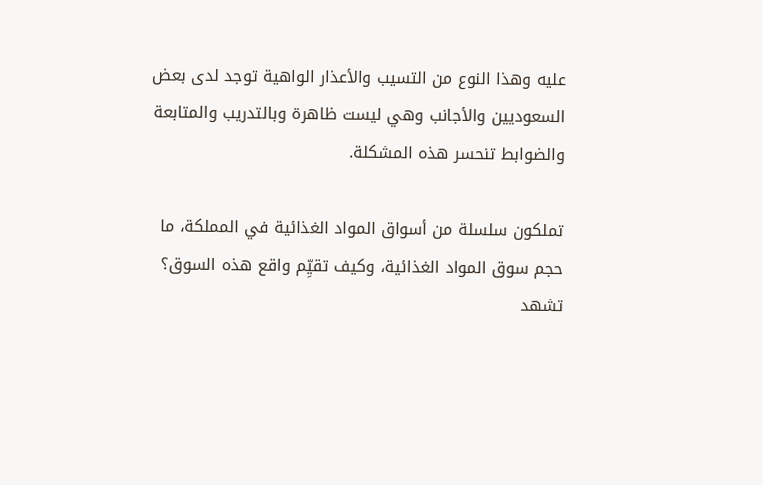عليه وهذا النوع من التسيب والأعذار الواهية توجد لدى بعض السعوديين والأجانب وهي ليست ظاهرة وبالتدريب والمتابعة والضوابط تنحسر هذه المشكلة.

تملكون سلسلة من أسواق المواد الغذائية في المملكة، ما حجم سوق المواد الغذائية، وكيف تقيِّم واقع هذه السوق؟
تشهد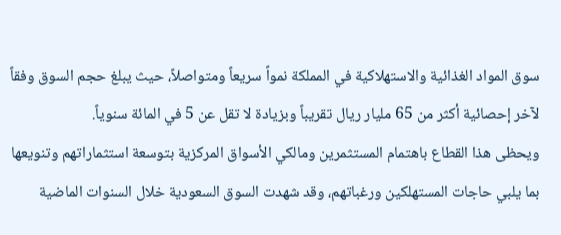سوق المواد الغذائية والاستهلاكية في المملكة نمواً سريعاً ومتواصلاً، حيث يبلغ حجم السوق وفقاً لآخر إحصائية أكثر من 65 مليار ريال تقريباً وبزيادة لا تقل عن 5 في المائة سنوياً.
ويحظى هذا القطاع باهتمام المستثمرين ومالكي الأسواق المركزية بتوسعة استثماراتهم وتنويعها بما يلبي حاجات المستهلكين ورغباتهم، وقد شهدت السوق السعودية خلال السنوات الماضية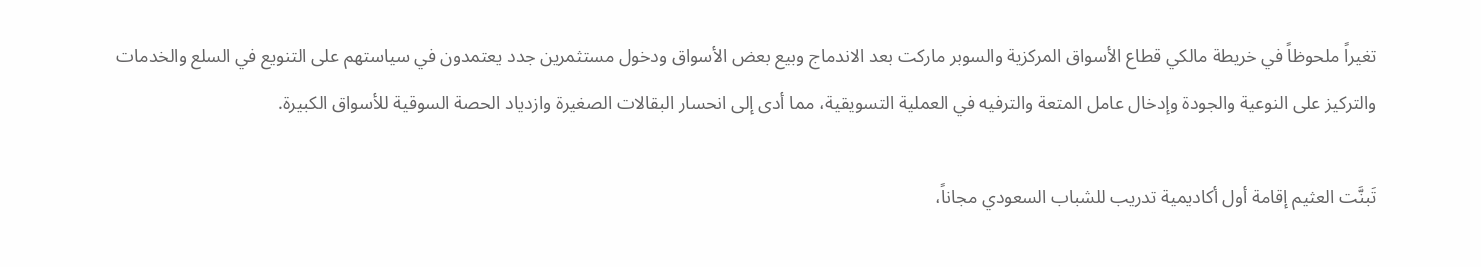تغيراً ملحوظاً في خريطة مالكي قطاع الأسواق المركزية والسوبر ماركت بعد الاندماج وبيع بعض الأسواق ودخول مستثمرين جدد يعتمدون في سياستهم على التنويع في السلع والخدمات والتركيز على النوعية والجودة وإدخال عامل المتعة والترفيه في العملية التسويقية، مما أدى إلى انحسار البقالات الصغيرة وازدياد الحصة السوقية للأسواق الكبيرة.

تَبنَّت العثيم إقامة أول أكاديمية تدريب للشباب السعودي مجاناً،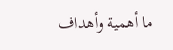ما أهمية وأهداف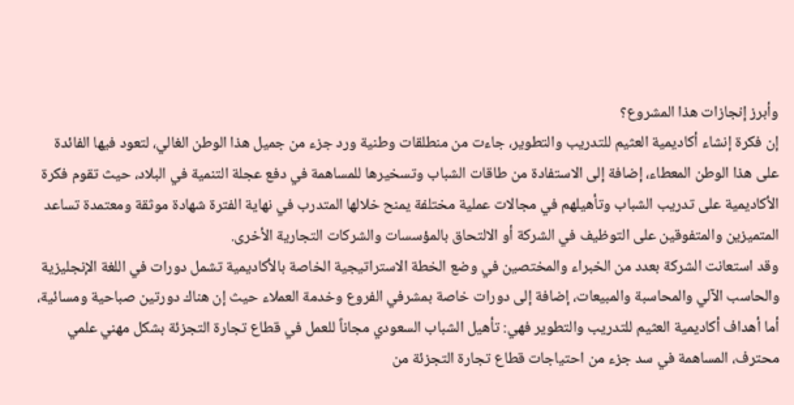وأبرز إنجازات هذا المشروع؟
إن فكرة إنشاء أكاديمية العثيم للتدريب والتطوير، جاءت من منطلقات وطنية ورد جزء من جميل هذا الوطن الغالي، لتعود فيها الفائدة على هذا الوطن المعطاء، إضافة إلى الاستفادة من طاقات الشباب وتسخيرها للمساهمة في دفع عجلة التنمية في البلاد، حيث تقوم فكرة الأكاديمية على تدريب الشباب وتأهيلهم في مجالات عملية مختلفة يمنح خلالها المتدرب في نهاية الفترة شهادة موثقة ومعتمدة تساعد المتميزين والمتفوقين على التوظيف في الشركة أو الالتحاق بالمؤسسات والشركات التجارية الأخرى.
وقد استعانت الشركة بعدد من الخبراء والمختصين في وضع الخطة الاستراتيجية الخاصة بالأكاديمية تشمل دورات في اللغة الإنجليزية والحاسب الآلي والمحاسبة والمبيعات، إضافة إلى دورات خاصة بمشرفي الفروع وخدمة العملاء حيث إن هناك دورتين صباحية ومسائية، أما أهداف أكاديمية العثيم للتدريب والتطوير فهي: تأهيل الشباب السعودي مجاناً للعمل في قطاع تجارة التجزئة بشكل مهني علمي محترف، المساهمة في سد جزء من احتياجات قطاع تجارة التجزئة من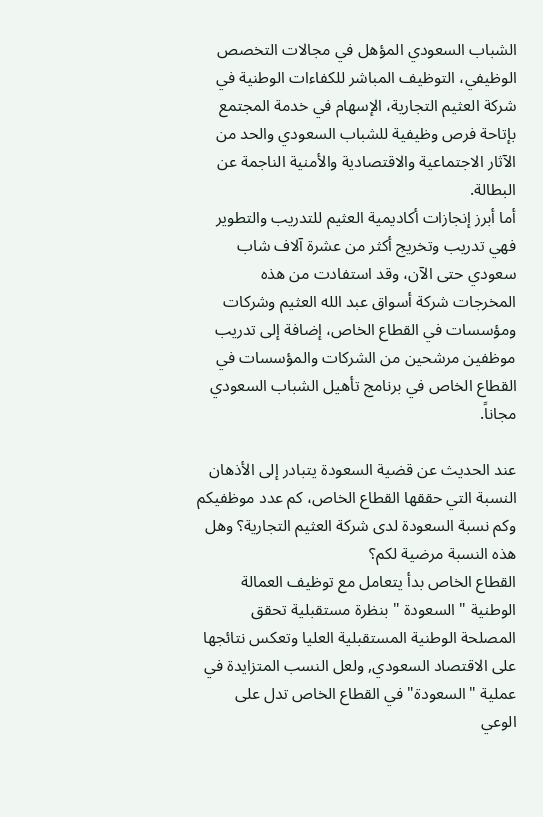الشباب السعودي المؤهل في مجالات التخصص الوظيفي، التوظيف المباشر للكفاءات الوطنية في شركة العثيم التجارية، الإسهام في خدمة المجتمع بإتاحة فرص وظيفية للشباب السعودي والحد من الآثار الاجتماعية والاقتصادية والأمنية الناجمة عن البطالة.
أما أبرز إنجازات أكاديمية العثيم للتدريب والتطوير فهي تدريب وتخريج أكثر من عشرة آلاف شاب سعودي حتى الآن، وقد استفادت من هذه المخرجات شركة أسواق عبد الله العثيم وشركات ومؤسسات في القطاع الخاص، إضافة إلى تدريب موظفين مرشحين من الشركات والمؤسسات في القطاع الخاص في برنامج تأهيل الشباب السعودي مجاناً.

عند الحديث عن قضية السعودة يتبادر إلى الأذهان النسبة التي حققها القطاع الخاص، كم عدد موظفيكم وكم نسبة السعودة لدى شركة العثيم التجارية؟ وهل هذه النسبة مرضية لكم؟
القطاع الخاص بدأ يتعامل مع توظيف العمالة الوطنية " السعودة " بنظرة مستقبلية تحقق المصلحة الوطنية المستقبلية العليا وتعكس نتائجها على الاقتصاد السعودي, ولعل النسب المتزايدة في عملية "السعودة" في القطاع الخاص تدل على الوعي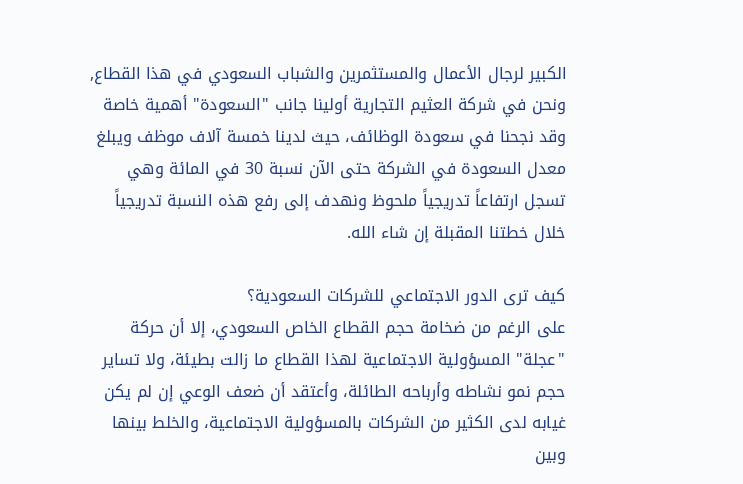الكبير لرجال الأعمال والمستثمرين والشباب السعودي في هذا القطاع, ونحن في شركة العثيم التجارية أولينا جانب "السعودة" أهمية خاصة وقد نجحنا في سعودة الوظائف، حيث لدينا خمسة آلاف موظف ويبلغ معدل السعودة في الشركة حتى الآن نسبة 30 في المائة وهي تسجل ارتفاعاً تدريجياً ملحوظ ونهدف إلى رفع هذه النسبة تدريجياً خلال خطتنا المقبلة إن شاء الله.

كيف ترى الدور الاجتماعي للشركات السعودية؟
على الرغم من ضخامة حجم القطاع الخاص السعودي، إلا أن حركة "عجلة" المسؤولية الاجتماعية لهذا القطاع ما زالت بطيئة، ولا تساير حجم نمو نشاطه وأرباحه الطائلة، وأعتقد أن ضعف الوعي إن لم يكن غيابه لدى الكثير من الشركات بالمسؤولية الاجتماعية، والخلط بينها وبين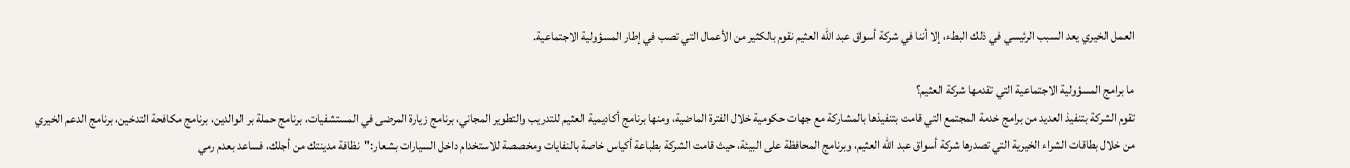العمل الخيري يعد السبب الرئيسي في ذلك البطء، إلا أننا في شركة أسواق عبد الله العثيم نقوم بالكثير من الأعمال التي تصب في إطار المسؤولية الاجتماعية.

ما برامج المسؤولية الاجتماعية التي تقدمها شركة العثيم؟
تقوم الشركة بتنفيذ العديد من برامج خدمة المجتمع التي قامت بتنفيذها بالمشاركة مع جهات حكومية خلال الفترة الماضية، ومنها برنامج أكاديمية العثيم للتدريب والتطوير المجاني، برنامج زيارة المرضى في المستشفيات، برنامج حملة بر الوالدين، برنامج مكافحة التدخين، برنامج الدعم الخيري من خلال بطاقات الشراء الخيرية التي تصدرها شركة أسواق عبد الله العثيم، وبرنامج المحافظة على البيئة، حيث قامت الشركة بطباعة أكياس خاصة بالنفايات ومخصصة للاستخدام داخل السيارات بشعار:"نظافة مدينتك من أجلك، فساعد بعدم رمي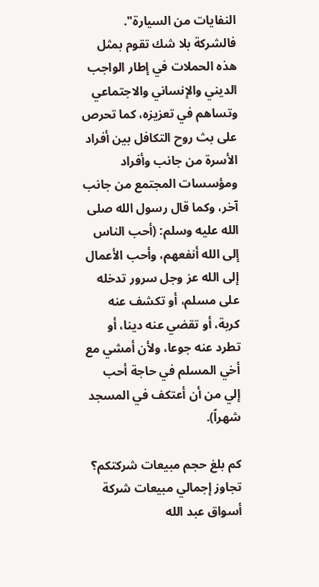النفايات من السيارة".
فالشركة بلا شك تقوم بمثل هذه الحملات في إطار الواجب الديني والإنساني والاجتماعي وتساهم في تعزيزه، كما تحرص على بث روح التكافل بين أفراد الأسرة من جانب وأفراد ومؤسسات المجتمع من جانب آخر، وكما قال رسول الله صلى الله عليه وسلم: (أحب الناس إلى الله أنفعهم، وأحب الأعمال إلى الله عز وجل سرور تدخله على مسلم، أو تكشف عنه كربة، أو تقضي عنه دينا، أو تطرد عنه جوعا، ولأن أمشي مع أخي المسلم في حاجة أحب إلي من أن أعتكف في المسجد شهراً).

كم بلغ حجم مبيعات شركتكم؟
تجاوز إجمالي مبيعات شركة أسواق عبد الله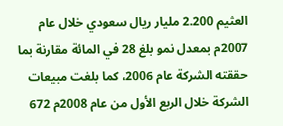العثيم 2.200 مليار ريال سعودي خلال عام 2007م بمعدل نمو بلغ 28 في المائة مقارنة بما حققته الشركة عام 2006، كما بلغت مبيعات الشركة خلال الربع الأول من عام 2008م 672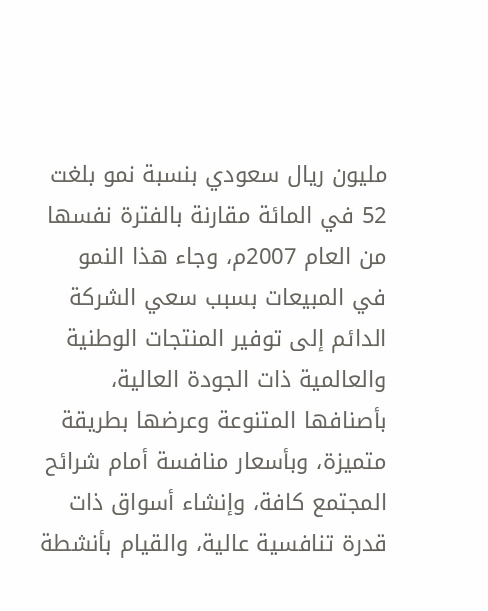مليون ريال سعودي بنسبة نمو بلغت 52 في المائة مقارنة بالفترة نفسها من العام 2007م، وجاء هذا النمو في المبيعات بسبب سعي الشركة الدائم إلى توفير المنتجات الوطنية والعالمية ذات الجودة العالية، بأصنافها المتنوعة وعرضها بطريقة متميزة، وبأسعار منافسة أمام شرائح المجتمع كافة، وإنشاء أسواق ذات قدرة تنافسية عالية، والقيام بأنشطة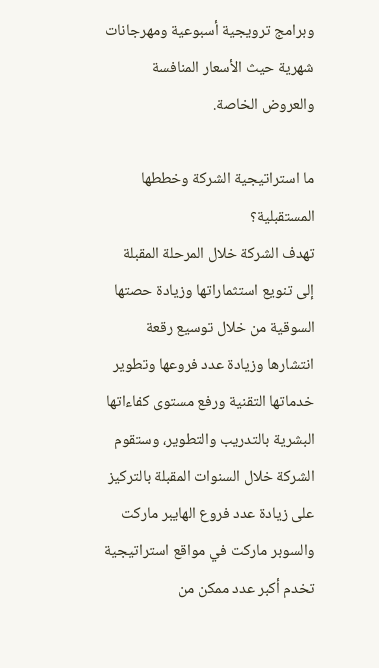وبرامج ترويجية أسبوعية ومهرجانات شهرية حيث الأسعار المنافسة والعروض الخاصة.

ما استراتيجية الشركة وخططها المستقبلية؟
تهدف الشركة خلال المرحلة المقبلة إلى تنويع استثماراتها وزيادة حصتها السوقية من خلال توسيع رقعة انتشارها وزيادة عدد فروعها وتطوير خدماتها التقنية ورفع مستوى كفاءاتها البشرية بالتدريب والتطوير، وستقوم الشركة خلال السنوات المقبلة بالتركيز على زيادة عدد فروع الهايبر ماركت والسوبر ماركت في مواقع استراتيجية تخدم أكبر عدد ممكن من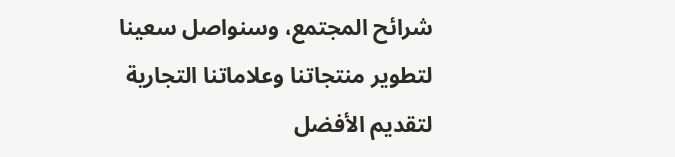شرائح المجتمع، وسنواصل سعينا لتطوير منتجاتنا وعلاماتنا التجارية لتقديم الأفضل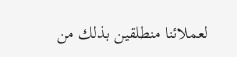لعملائنا منطلقين بذلك من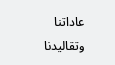عاداتنا وتقاليدنا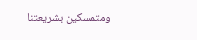ومتمسكين بشريعتنا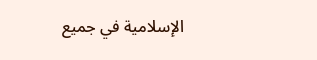الإسلامية في جميع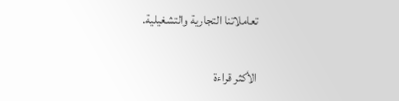تعاملاتنا التجارية والتشغيلية.

الأكثر قراءة